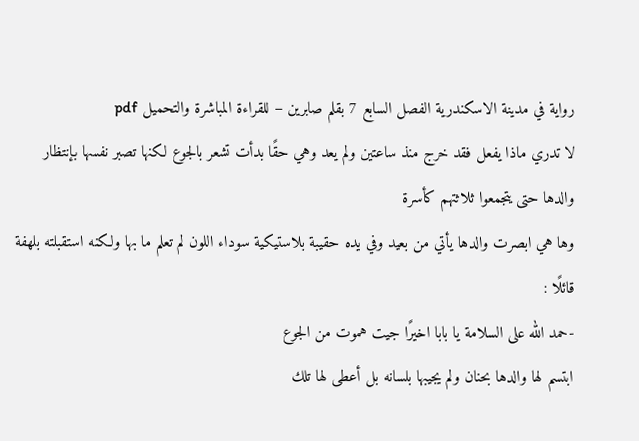رواية في مدينة الاسكندرية الفصل السابع 7 بقلم صابرين – للقراءة المباشرة والتحميل pdf
لا تدري ماذا يفعل فقد خرج منذ ساعتين ولم يعد وهي حقًا بدأت تشعر بالجوع لكنها تصبر نفسها بإنتظار والدها حتى يتجمعوا ثلاثتهم كأسرة
وها هي ابصرت والدها يأتي من بعيد وفي يده حقيبة بلاستيكية سوداء اللون لم تعلم ما بها ولكنه استقبلته بلهفة قائلًا :
-حمد الله على السلامة يا بابا اخيرًا جيت هموت من الجوع
ابتسم لها والدها بحنان ولم يجيبها بلسانه بل أعطى لها تلك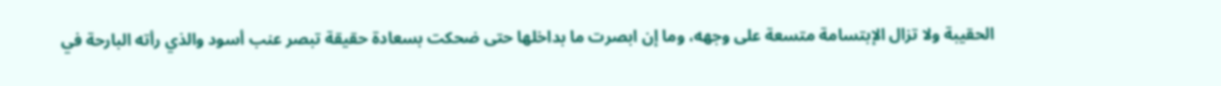الحقيبة ولا تزال الإبتسامة متسعة على وجهه، وما إن ابصرت ما بداخلها حتى ضحكت بسعادة حقيقة تبصر عنب أسود والذي رأته البارحة في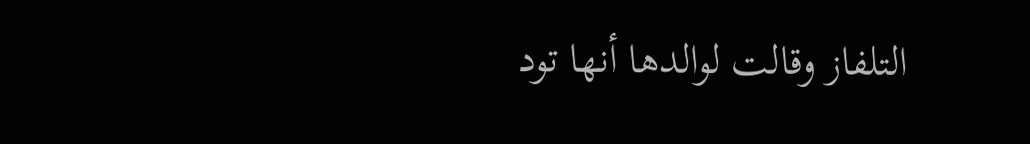التلفاز وقالت لوالدها أنها تود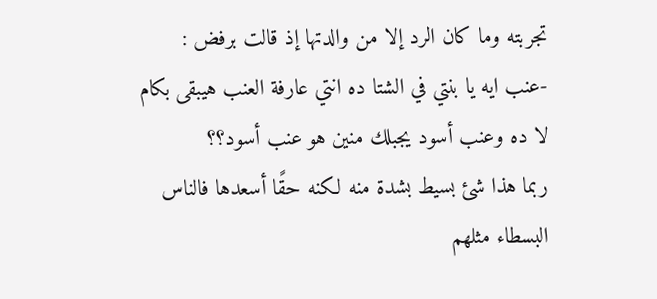تجربته وما كان الرد إلا من والدتها إذ قالت برفض :
-عنب ايه يا بنتي في الشتا ده انتي عارفة العنب هيبقى بكام لا ده وعنب أسود يجبلك منين هو عنب أسود؟؟
ربما هذا شئ بسيط بشدة منه لكنه حقًا أسعدها فالناس البسطاء مثلهم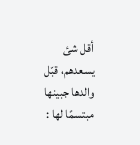أقل شئ يسعدهم، قبّل والدها جبينها مبتسمًا لها :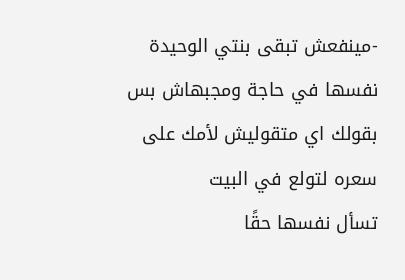-مينفعش تبقى بنتي الوحيدة نفسها في حاجة ومجبهاش بس بقولك اي متقوليش لأمك على سعره لتولع في البيت
تسأل نفسها حقًا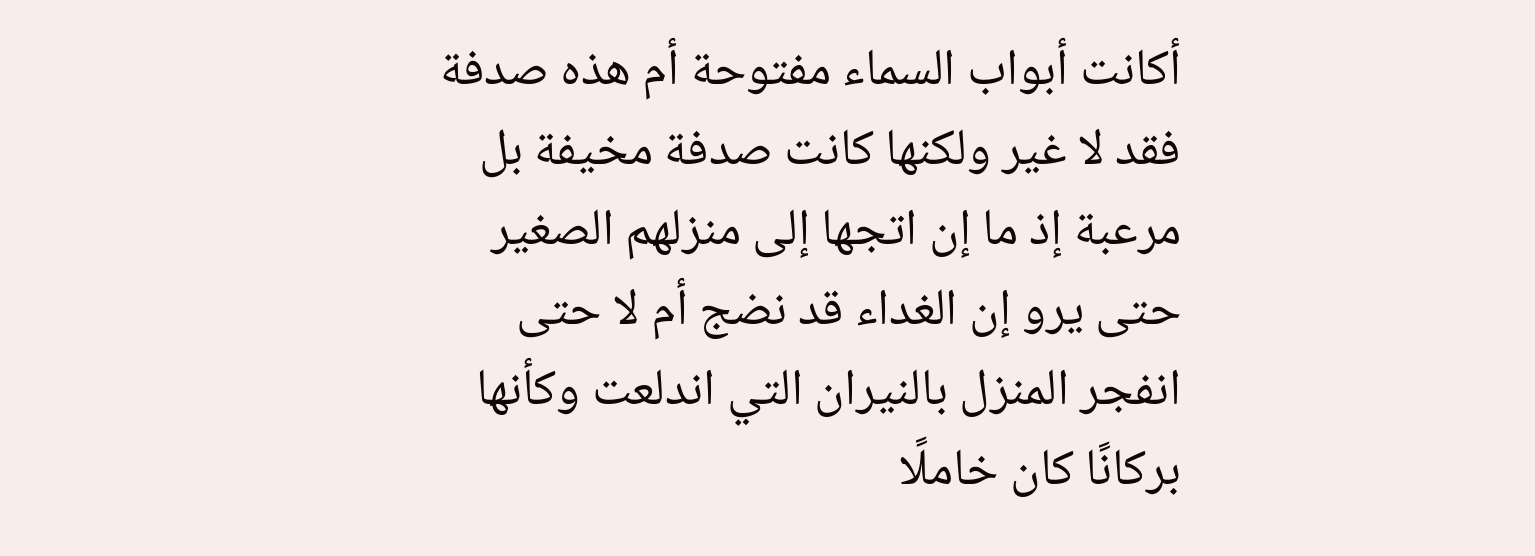أكانت أبواب السماء مفتوحة أم هذه صدفة فقد لا غير ولكنها كانت صدفة مخيفة بل مرعبة إذ ما إن اتجها إلى منزلهم الصغير حتى يرو إن الغداء قد نضج أم لا حتى انفجر المنزل بالنيران التي اندلعت وكأنها بركانًا كان خاملًا